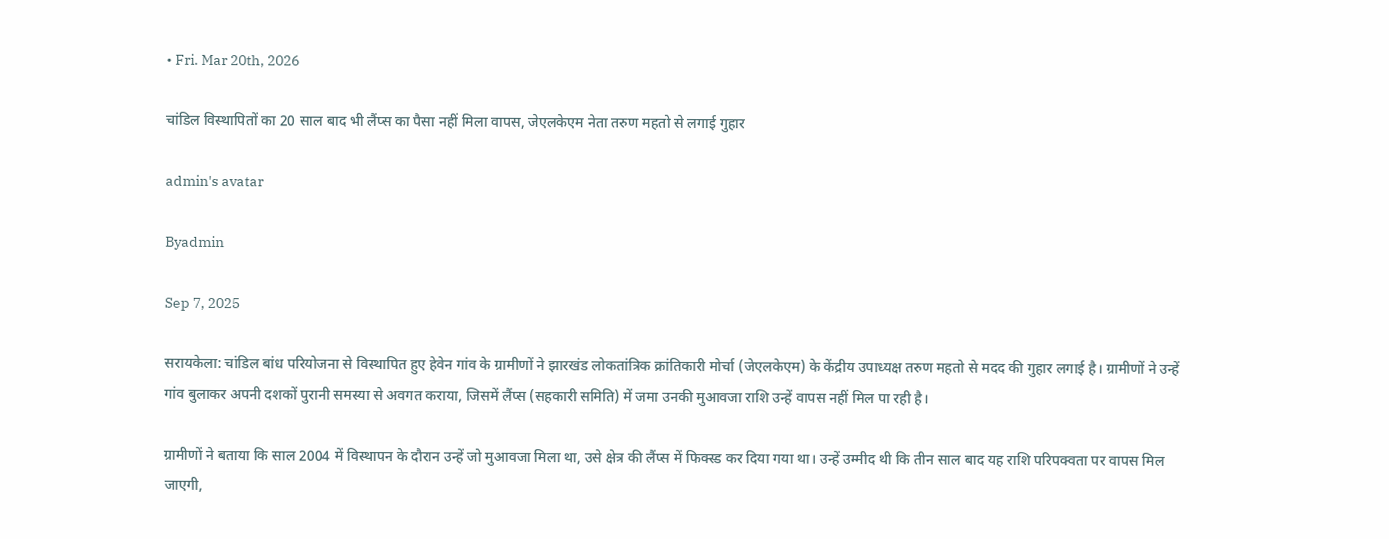• Fri. Mar 20th, 2026

चांडिल विस्थापितों का 20 साल बाद भी लैंप्स का पैसा नहीं मिला वापस, जेएलकेएम नेता तरुण महतो से लगाई गुहार

admin's avatar

Byadmin

Sep 7, 2025

सरायकेला: चांडिल बांध परियोजना से विस्थापित हुए हेवेन गांव के ग्रामीणों ने झारखंड लोकतांत्रिक क्रांतिकारी मोर्चा (जेएलकेएम) के केंद्रीय उपाध्यक्ष तरुण महतो से मदद की गुहार लगाई है। ग्रामीणों ने उन्हें गांव बुलाकर अपनी दशकों पुरानी समस्या से अवगत कराया, जिसमें लैंप्स (सहकारी समिति) में जमा उनकी मुआवजा राशि उन्हें वापस नहीं मिल पा रही है।

ग्रामीणों ने बताया कि साल 2004 में विस्थापन के दौरान उन्हें जो मुआवजा मिला था, उसे क्षेत्र की लैंप्स में फिक्स्ड कर दिया गया था। उन्हें उम्मीद थी कि तीन साल बाद यह राशि परिपक्वता पर वापस मिल जाएगी,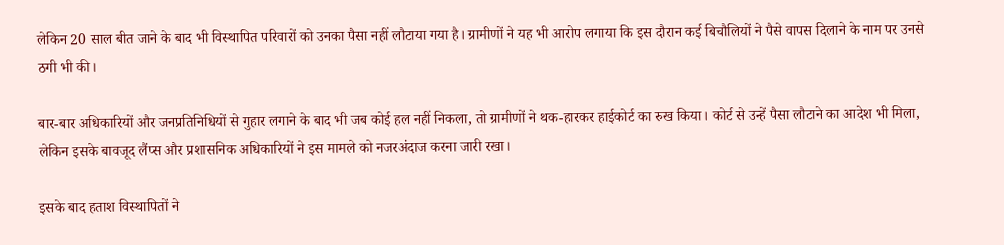लेकिन 20 साल बीत जाने के बाद भी विस्थापित परिवारों को उनका पैसा नहीं लौटाया गया है। ग्रामीणों ने यह भी आरोप लगाया कि इस दौरान कई बिचौलियों ने पैसे वापस दिलाने के नाम पर उनसे ठगी भी की।

बार-बार अधिकारियों और जनप्रतिनिधियों से गुहार लगाने के बाद भी जब कोई हल नहीं निकला, तो ग्रामीणों ने थक-हारकर हाईकोर्ट का रुख किया। कोर्ट से उन्हें पैसा लौटाने का आदेश भी मिला, लेकिन इसके बावजूद लैंप्स और प्रशासनिक अधिकारियों ने इस मामले को नजरअंदाज करना जारी रखा।

इसके बाद हताश विस्थापितों ने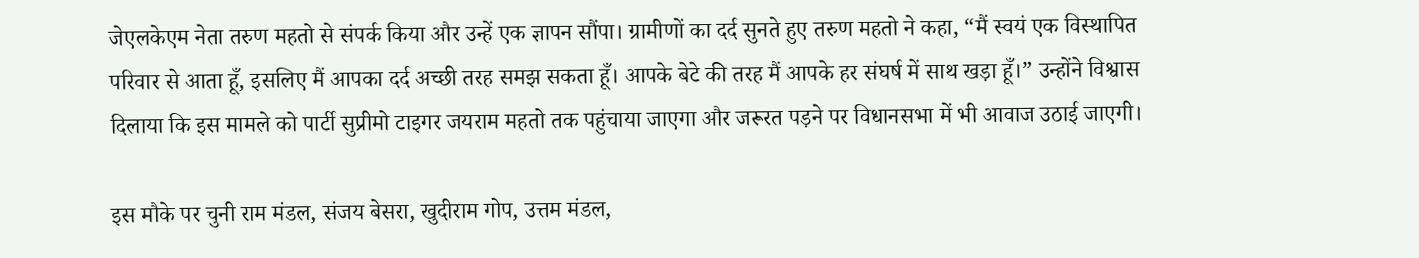जेएलकेएम नेता तरुण महतो से संपर्क किया और उन्हें एक ज्ञापन सौंपा। ग्रामीणों का दर्द सुनते हुए तरुण महतो ने कहा, “मैं स्वयं एक विस्थापित परिवार से आता हूँ, इसलिए मैं आपका दर्द अच्छी तरह समझ सकता हूँ। आपके बेटे की तरह मैं आपके हर संघर्ष में साथ खड़ा हूँ।” उन्होंने विश्वास दिलाया कि इस मामले को पार्टी सुप्रीमो टाइगर जयराम महतो तक पहुंचाया जाएगा और जरूरत पड़ने पर विधानसभा में भी आवाज उठाई जाएगी।

इस मौके पर चुनी राम मंडल, संजय बेसरा, खुदीराम गोप, उत्तम मंडल,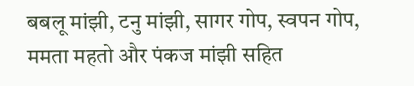बबलू मांझी, टनु मांझी, सागर गोप, स्वपन गोप, ममता महतो और पंकज मांझी सहित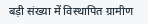बड़ी संख्या में विस्थापित ग्रामीण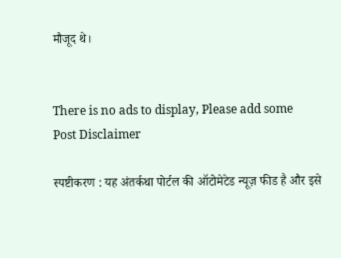मौजूद थे।


There is no ads to display, Please add some
Post Disclaimer

स्पष्टीकरण : यह अंतर्कथा पोर्टल की ऑटोमेटेड न्यूज़ फीड है और इसे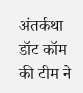अंतर्कथा डॉट कॉम की टीम ने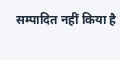सम्पादित नहीं किया है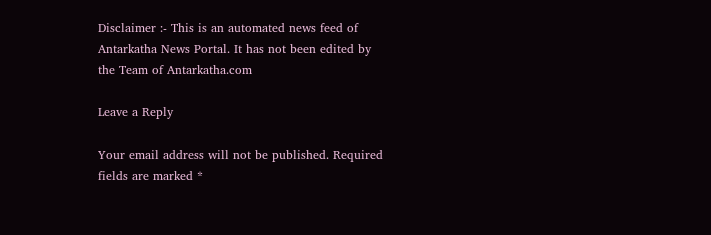Disclaimer :- This is an automated news feed of Antarkatha News Portal. It has not been edited by the Team of Antarkatha.com

Leave a Reply

Your email address will not be published. Required fields are marked *